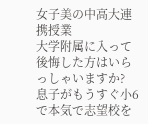女子美の中高大連携授業
大学附属に入って後悔した方はいらっしゃいますか?
息子がもうすぐ小6で本気で志望校を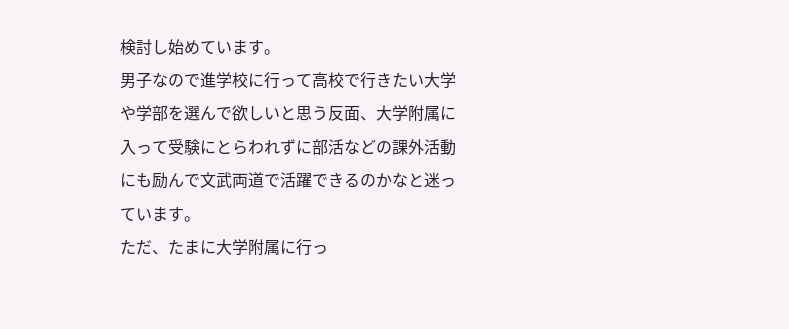検討し始めています。
男子なので進学校に行って高校で行きたい大学や学部を選んで欲しいと思う反面、大学附属に入って受験にとらわれずに部活などの課外活動にも励んで文武両道で活躍できるのかなと迷っています。
ただ、たまに大学附属に行っ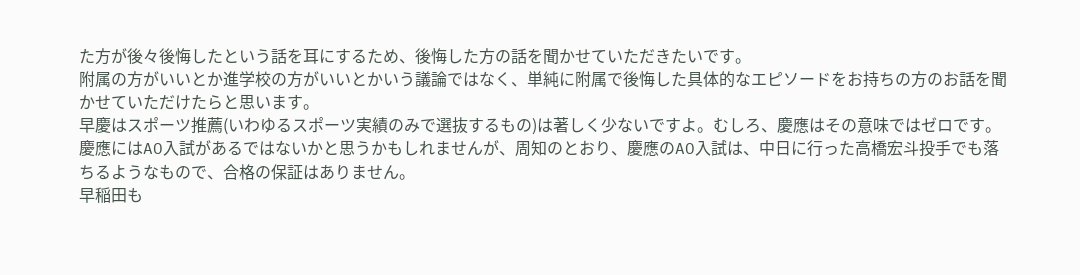た方が後々後悔したという話を耳にするため、後悔した方の話を聞かせていただきたいです。
附属の方がいいとか進学校の方がいいとかいう議論ではなく、単純に附属で後悔した具体的なエピソードをお持ちの方のお話を聞かせていただけたらと思います。
早慶はスポーツ推薦(いわゆるスポーツ実績のみで選抜するもの)は著しく少ないですよ。むしろ、慶應はその意味ではゼロです。慶應にはAO入試があるではないかと思うかもしれませんが、周知のとおり、慶應のAO入試は、中日に行った高橋宏斗投手でも落ちるようなもので、合格の保証はありません。
早稲田も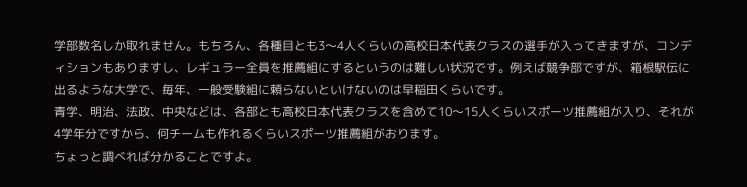学部数名しか取れません。もちろん、各種目とも3〜4人くらいの高校日本代表クラスの選手が入ってきますが、コンディションもありますし、レギュラー全員を推薦組にするというのは難しい状況です。例えば競争部ですが、箱根駅伝に出るような大学で、毎年、一般受験組に頼らないといけないのは早稲田くらいです。
青学、明治、法政、中央などは、各部とも高校日本代表クラスを含めて10〜15人くらいスポーツ推薦組が入り、それが4学年分ですから、何チームも作れるくらいスポーツ推薦組がおります。
ちょっと調べれば分かることですよ。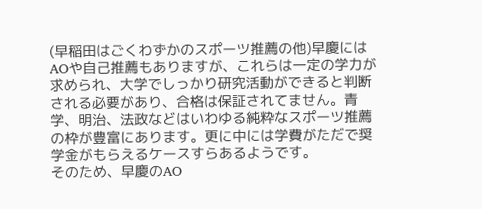(早稲田はごくわずかのスポーツ推薦の他)早慶にはAOや自己推薦もありますが、これらは一定の学力が求められ、大学でしっかり研究活動ができると判断される必要があり、合格は保証されてません。青学、明治、法政などはいわゆる純粋なスポーツ推薦の枠が豊富にあります。更に中には学費がただで奨学金がもらえるケースすらあるようです。
そのため、早慶のAO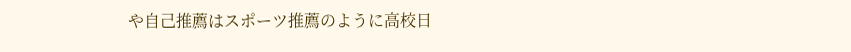や自己推薦はスポーツ推薦のように高校日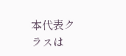本代表クラスは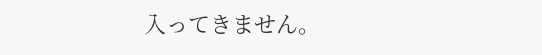入ってきません。